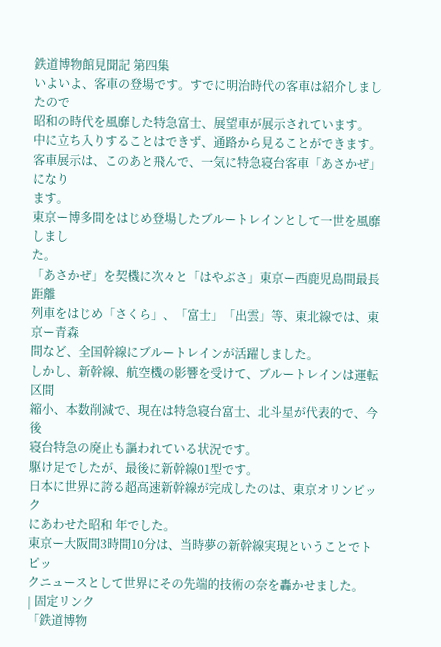鉄道博物館見聞記 第四集
いよいよ、客車の登場です。すでに明治時代の客車は紹介しましたので
昭和の時代を風靡した特急富士、展望車が展示されています。
中に立ち入りすることはできず、通路から見ることができます。
客車展示は、このあと飛んで、一気に特急寝台客車「あさかぜ」になり
ます。
東京ー博多間をはじめ登場したブルートレインとして一世を風靡しまし
た。
「あさかぜ」を契機に次々と「はやぶさ」東京ー西鹿児島間最長距離
列車をはじめ「さくら」、「富士」「出雲」等、東北線では、東京ー青森
間など、全国幹線にブルートレインが活躍しました。
しかし、新幹線、航空機の影響を受けて、ブルートレインは運転区間
縮小、本数削減で、現在は特急寝台富士、北斗星が代表的で、今後
寝台特急の廃止も謳われている状況です。
駆け足でしたが、最後に新幹線01型です。
日本に世界に誇る超高速新幹線が完成したのは、東京オリンピック
にあわせた昭和 年でした。
東京ー大阪間3時間10分は、当時夢の新幹線実現ということでトピッ
クニュースとして世界にその先端的技術の奈を轟かせました。
| 固定リンク
「鉄道博物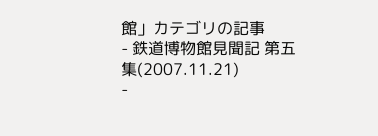館」カテゴリの記事
- 鉄道博物館見聞記 第五集(2007.11.21)
-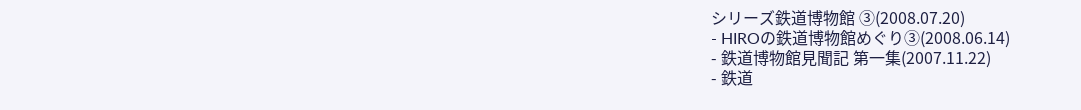シリーズ鉄道博物館 ③(2008.07.20)
- HIROの鉄道博物館めぐり③(2008.06.14)
- 鉄道博物館見聞記 第一集(2007.11.22)
- 鉄道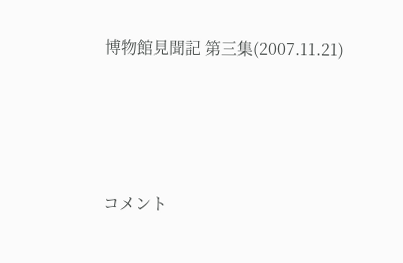博物館見聞記 第三集(2007.11.21)




コメント